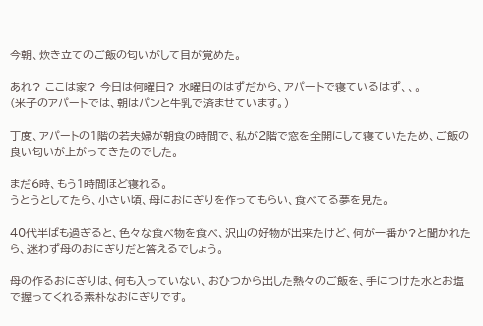今朝、炊き立てのご飯の匂いがして目が覚めた。

あれ? ここは家? 今日は何曜日? 水曜日のはずだから、アパートで寝ているはず、、。
(米子のアパートでは、朝はパンと牛乳で済ませています。)

丁度、アパートの1階の若夫婦が朝食の時間で、私が2階で窓を全開にして寝ていたため、ご飯の良い匂いが上がってきたのでした。

まだ6時、もう1時間ほど寝れる。
うとうとしてたら、小さい頃、母におにぎりを作ってもらい、食べてる夢を見た。

40代半ばも過ぎると、色々な食べ物を食べ、沢山の好物が出来たけど、何が一番か?と聞かれたら、迷わず母のおにぎりだと答えるでしょう。

母の作るおにぎりは、何も入っていない、おひつから出した熱々のご飯を、手につけた水とお塩で握ってくれる素朴なおにぎりです。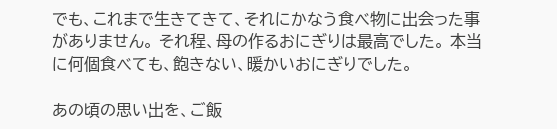でも、これまで生きてきて、それにかなう食べ物に出会った事がありません。 それ程、母の作るおにぎりは最高でした。 本当に何個食べても、飽きない、暖かいおにぎりでした。

あの頃の思い出を、ご飯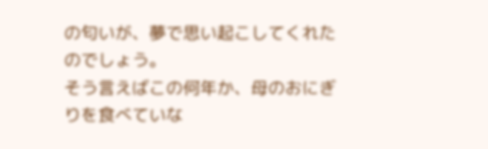の匂いが、夢で思い起こしてくれたのでしょう。
そう言えばこの何年か、母のおにぎりを食べていな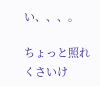い、、、。

ちょっと照れくさいけ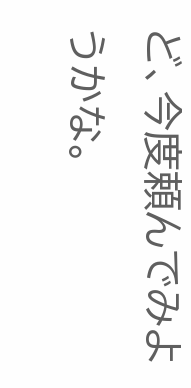ど、今度頼んでみようかな。